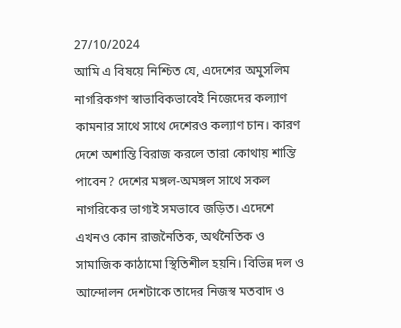27/10/2024
আমি এ বিষয়ে নিশ্চিত যে, এদেশের অমুসলিম নাগরিকগণ স্বাভাবিকভাবেই নিজেদের কল্যাণ কামনার সাথে সাথে দেশেরও কল্যাণ চান। কারণ দেশে অশান্তি বিরাজ করলে তারা কোথায় শান্তি পাবেন? দেশের মঙ্গল-অমঙ্গল সাথে সকল নাগরিকের ভাগ্যই সমভাবে জড়িত। এদেশে এখনও কোন রাজনৈতিক, অর্থনৈতিক ও সামাজিক কাঠামো স্থিতিশীল হয়নি। বিভিন্ন দল ও আন্দোলন দেশটাকে তাদের নিজস্ব মতবাদ ও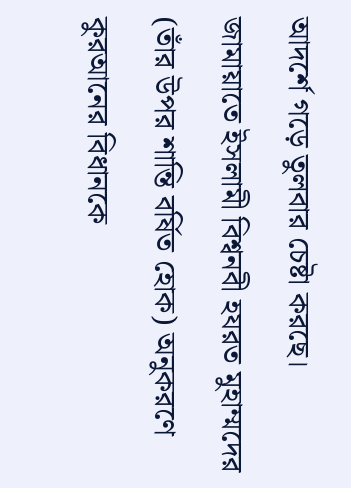আদর্শে গড়ে তুলবার চেষ্টা করছে।
জামায়াতে ইসলামী বিশ্বনবী হযরত মুহাম্মদের (তাঁর উপর শান্তি বর্ষিত হোক) অনুকরণে কুরআনের বিধানকে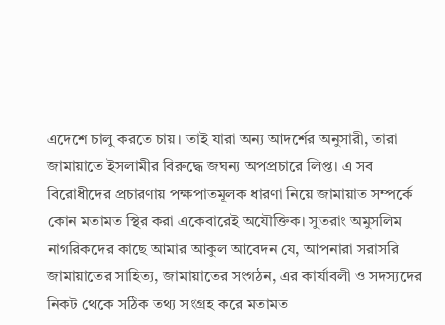এদেশে চালু করতে চায়। তাই যারা অন্য আদর্শের অনুসারী, তারা জামায়াতে ইসলামীর বিরুদ্ধে জঘন্য অপপ্রচারে লিপ্ত। এ সব বিরোধীদের প্রচারণায় পক্ষপাতমূলক ধারণা নিয়ে জামায়াত সম্পর্কে কোন মতামত স্থির করা একেবারেই অযৌক্তিক। সুতরাং অমুসলিম নাগরিকদের কাছে আমার আকুল আবেদন যে, আপনারা সরাসরি জামায়াতের সাহিত্য, জামায়াতের সংগঠন, এর কার্যাবলী ও সদস্যদের নিকট থেকে সঠিক তথ্য সংগ্রহ করে মতামত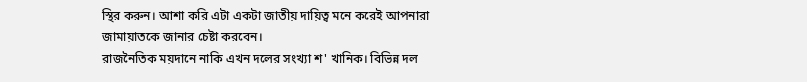স্থির করুন। আশা করি এটা একটা জাতীয় দায়িত্ব মনে করেই আপনারা জামায়াতকে জানার চেষ্টা করবেন।
রাজনৈতিক ময়দানে নাকি এখন দলের সংখ্যা শ' খানিক। বিভিন্ন দল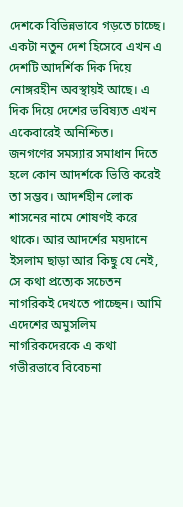দেশকে বিভিন্নভাবে গড়তে চাচ্ছে। একটা নতুন দেশ হিসেবে এখন এ দেশটি আদর্শিক দিক দিয়ে নোঙ্গরহীন অবস্থায়ই আছে। এ দিক দিয়ে দেশের ভবিষ্যত এখন একেবারেই অনিশ্চিত।
জনগণের সমস্যার সমাধান দিতে হলে কোন আদর্শকে ভিত্তি করেই তা সম্ভব। আদর্শহীন লোক শাসনের নামে শোষণই করে থাকে। আর আদর্শের ময়দানে ইসলাম ছাড়া আর কিছু যে নেই, সে কথা প্রত্যেক সচেতন নাগরিকই দেখতে পাচ্ছেন। আমি এদেশের অমুসলিম নাগরিকদেরকে এ কথা গভীরভাবে বিবেচনা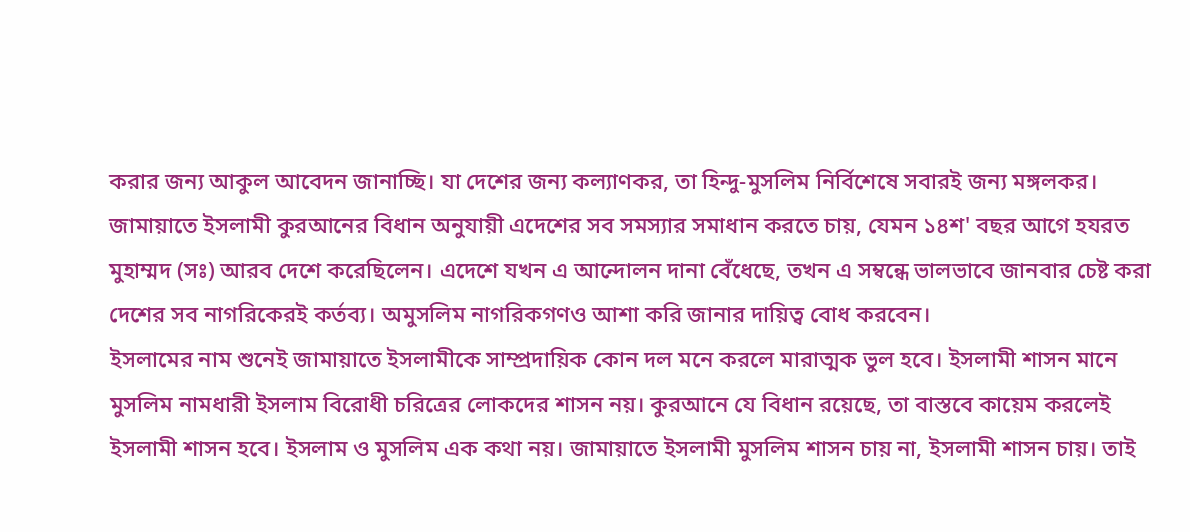করার জন্য আকুল আবেদন জানাচ্ছি। যা দেশের জন্য কল্যাণকর, তা হিন্দু-মুসলিম নির্বিশেষে সবারই জন্য মঙ্গলকর।
জামায়াতে ইসলামী কুরআনের বিধান অনুযায়ী এদেশের সব সমস্যার সমাধান করতে চায়, যেমন ১৪শ' বছর আগে হযরত মুহাম্মদ (সঃ) আরব দেশে করেছিলেন। এদেশে যখন এ আন্দোলন দানা বেঁধেছে, তখন এ সম্বন্ধে ভালভাবে জানবার চেষ্ট করা দেশের সব নাগরিকেরই কর্তব্য। অমুসলিম নাগরিকগণও আশা করি জানার দায়িত্ব বোধ করবেন।
ইসলামের নাম শুনেই জামায়াতে ইসলামীকে সাম্প্রদায়িক কোন দল মনে করলে মারাত্মক ভুল হবে। ইসলামী শাসন মানে মুসলিম নামধারী ইসলাম বিরোধী চরিত্রের লোকদের শাসন নয়। কুরআনে যে বিধান রয়েছে, তা বাস্তবে কায়েম করলেই ইসলামী শাসন হবে। ইসলাম ও মুসলিম এক কথা নয়। জামায়াতে ইসলামী মুসলিম শাসন চায় না, ইসলামী শাসন চায়। তাই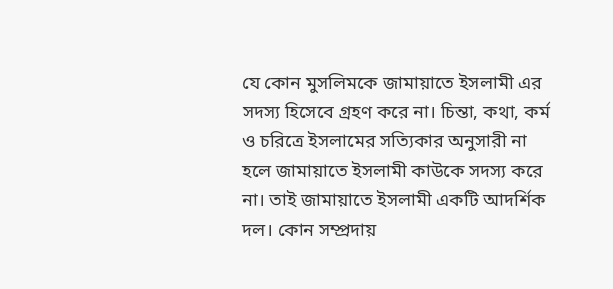যে কোন মুসলিমকে জামায়াতে ইসলামী এর সদস্য হিসেবে গ্রহণ করে না। চিন্তা, কথা, কর্ম ও চরিত্রে ইসলামের সত্যিকার অনুসারী না হলে জামায়াতে ইসলামী কাউকে সদস্য করে না। তাই জামায়াতে ইসলামী একটি আদর্শিক দল। কোন সম্প্রদায়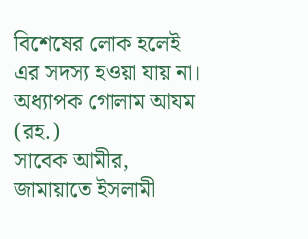বিশেষের লোক হলেই এর সদস্য হওয়া যায় না।
অধ্যাপক গোলাম আযম (রহ.)
সাবেক আমীর, জামায়াতে ইসলামী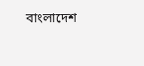বাংলাদেশ